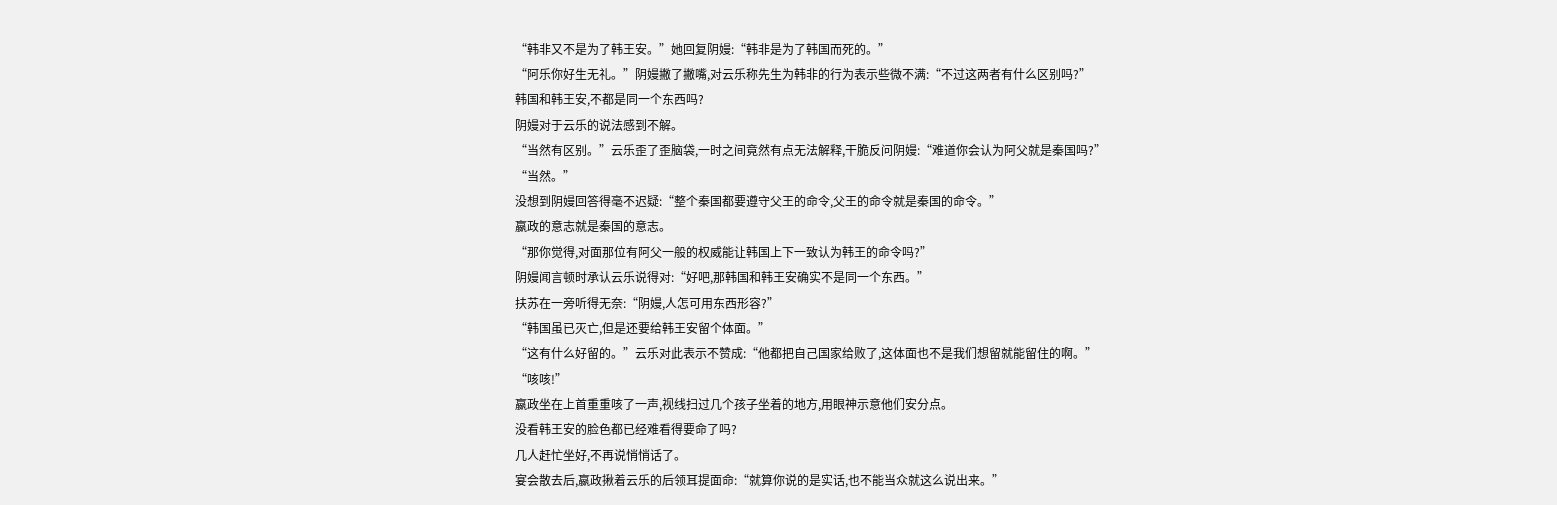“韩非又不是为了韩王安。”她回复阴嫚:“韩非是为了韩国而死的。”
“阿乐你好生无礼。”阴嫚撇了撇嘴,对云乐称先生为韩非的行为表示些微不满:“不过这两者有什么区别吗?”
韩国和韩王安,不都是同一个东西吗?
阴嫚对于云乐的说法感到不解。
“当然有区别。”云乐歪了歪脑袋,一时之间竟然有点无法解释,干脆反问阴嫚:“难道你会认为阿父就是秦国吗?”
“当然。”
没想到阴嫚回答得毫不迟疑:“整个秦国都要遵守父王的命令,父王的命令就是秦国的命令。”
嬴政的意志就是秦国的意志。
“那你觉得,对面那位有阿父一般的权威能让韩国上下一致认为韩王的命令吗?”
阴嫚闻言顿时承认云乐说得对:“好吧,那韩国和韩王安确实不是同一个东西。”
扶苏在一旁听得无奈:“阴嫚,人怎可用东西形容?”
“韩国虽已灭亡,但是还要给韩王安留个体面。”
“这有什么好留的。”云乐对此表示不赞成:“他都把自己国家给败了,这体面也不是我们想留就能留住的啊。”
“咳咳!”
嬴政坐在上首重重咳了一声,视线扫过几个孩子坐着的地方,用眼神示意他们安分点。
没看韩王安的脸色都已经难看得要命了吗?
几人赶忙坐好,不再说悄悄话了。
宴会散去后,嬴政揪着云乐的后领耳提面命:“就算你说的是实话,也不能当众就这么说出来。”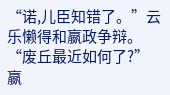“诺,儿臣知错了。”云乐懒得和嬴政争辩。
“废丘最近如何了?”
嬴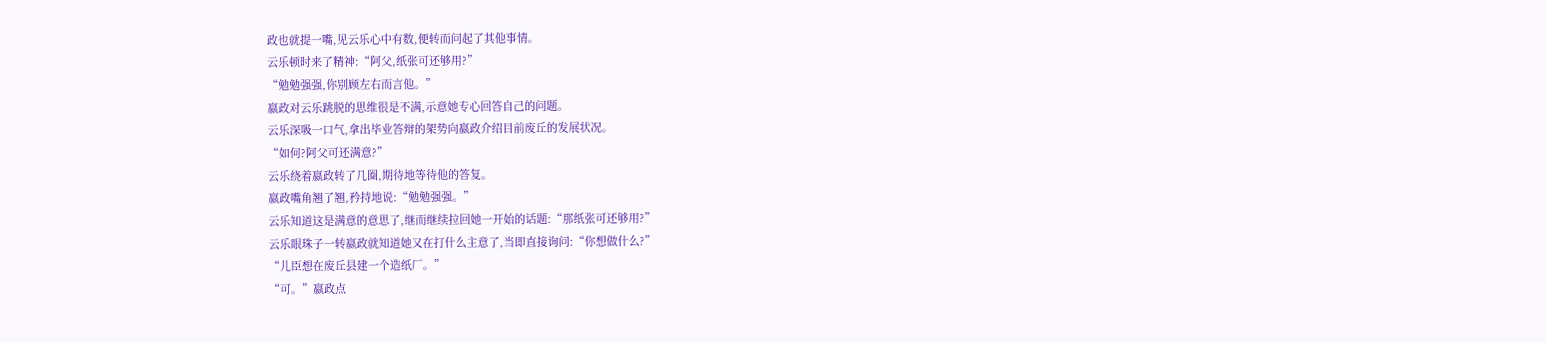政也就提一嘴,见云乐心中有数,便转而问起了其他事情。
云乐顿时来了精神:“阿父,纸张可还够用?”
“勉勉强强,你别顾左右而言他。”
嬴政对云乐跳脱的思维很是不满,示意她专心回答自己的问题。
云乐深吸一口气,拿出毕业答辩的架势向嬴政介绍目前废丘的发展状况。
“如何?阿父可还满意?”
云乐绕着嬴政转了几圈,期待地等待他的答复。
嬴政嘴角翘了翘,矜持地说:“勉勉强强。”
云乐知道这是满意的意思了,继而继续拉回她一开始的话题:“那纸张可还够用?”
云乐眼珠子一转嬴政就知道她又在打什么主意了,当即直接询问:“你想做什么?”
“儿臣想在废丘县建一个造纸厂。”
“可。”嬴政点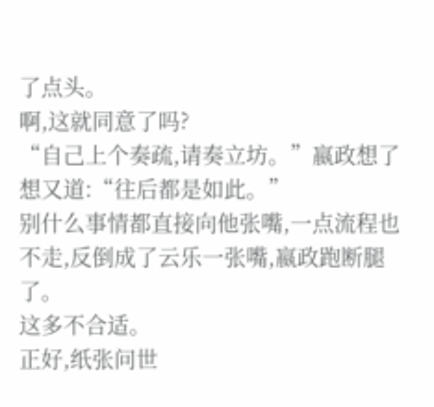了点头。
啊,这就同意了吗?
“自己上个奏疏,请奏立坊。”嬴政想了想又道:“往后都是如此。”
别什么事情都直接向他张嘴,一点流程也不走,反倒成了云乐一张嘴,嬴政跑断腿了。
这多不合适。
正好,纸张问世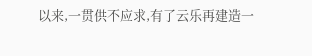以来,一贯供不应求,有了云乐再建造一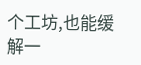个工坊,也能缓解一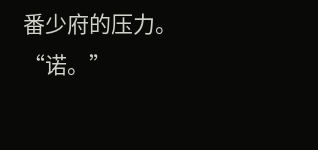番少府的压力。
“诺。”